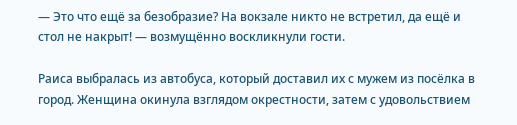— Это что ещё за безобразие? На вокзале никто не встретил, да ещё и стол не накрыт! — возмущённо воскликнули гости.

Раиса выбралась из автобуса, который доставил их с мужем из посёлка в город. Женщина окинула взглядом окрестности, затем с удовольствием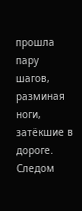прошла пару шагов, разминая ноги, затёкшие в дороге. Следом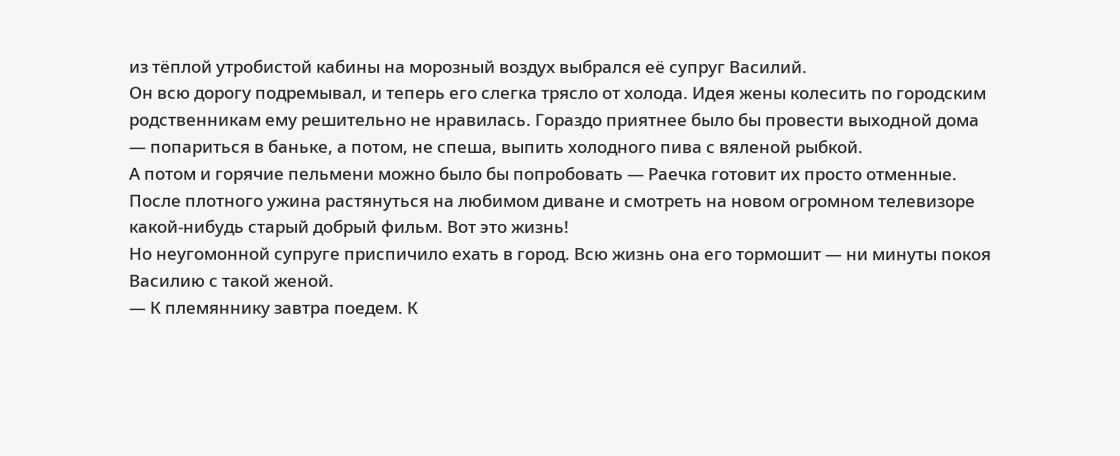из тёплой утробистой кабины на морозный воздух выбрался её супруг Василий.
Он всю дорогу подремывал, и теперь его слегка трясло от холода. Идея жены колесить по городским родственникам ему решительно не нравилась. Гораздо приятнее было бы провести выходной дома — попариться в баньке, а потом, не спеша, выпить холодного пива с вяленой рыбкой.
А потом и горячие пельмени можно было бы попробовать — Раечка готовит их просто отменные. После плотного ужина растянуться на любимом диване и смотреть на новом огромном телевизоре какой-нибудь старый добрый фильм. Вот это жизнь!
Но неугомонной супруге приспичило ехать в город. Всю жизнь она его тормошит — ни минуты покоя Василию с такой женой.
— К племяннику завтра поедем. К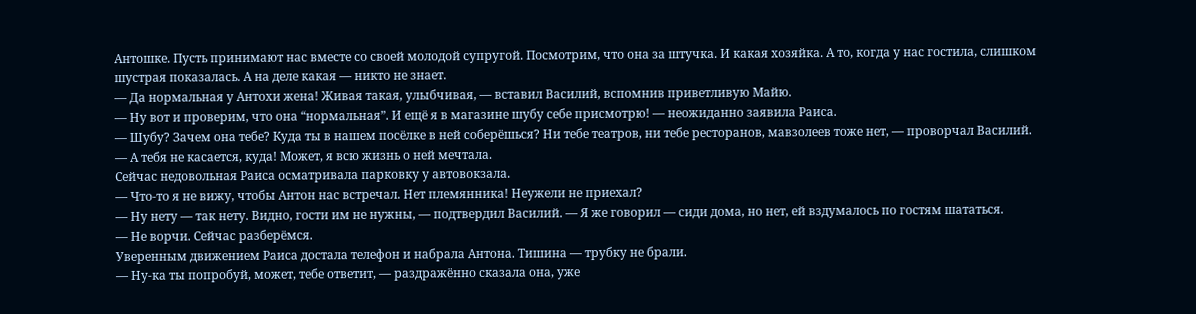Антошке. Пусть принимают нас вместе со своей молодой супругой. Посмотрим, что она за штучка. И какая хозяйка. А то, когда у нас гостила, слишком шустрая показалась. А на деле какая — никто не знает.
— Да нормальная у Антохи жена! Живая такая, улыбчивая, — вставил Василий, вспомнив приветливую Майю.
— Ну вот и проверим, что она “нормальная”. И ещё я в магазине шубу себе присмотрю! — неожиданно заявила Раиса.
— Шубу? Зачем она тебе? Куда ты в нашем посёлке в ней соберёшься? Ни тебе театров, ни тебе ресторанов, мавзолеев тоже нет, — проворчал Василий.
— А тебя не касается, куда! Может, я всю жизнь о ней мечтала.
Сейчас недовольная Раиса осматривала парковку у автовокзала.
— Что-то я не вижу, чтобы Антон нас встречал. Нет племянника! Неужели не приехал?
— Ну нету — так нету. Видно, гости им не нужны, — подтвердил Василий. — Я же говорил — сиди дома, но нет, ей вздумалось по гостям шататься.
— Не ворчи. Сейчас разберёмся.
Уверенным движением Раиса достала телефон и набрала Антона. Тишина — трубку не брали.
— Ну-ка ты попробуй, может, тебе ответит, — раздражённо сказала она, уже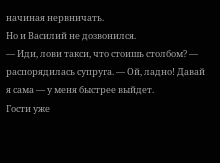начиная нервничать.
Но и Василий не дозвонился.
— Иди, лови такси, что стоишь столбом? — распорядилась супруга. — Ой, ладно! Давай я сама — у меня быстрее выйдет.
Гости уже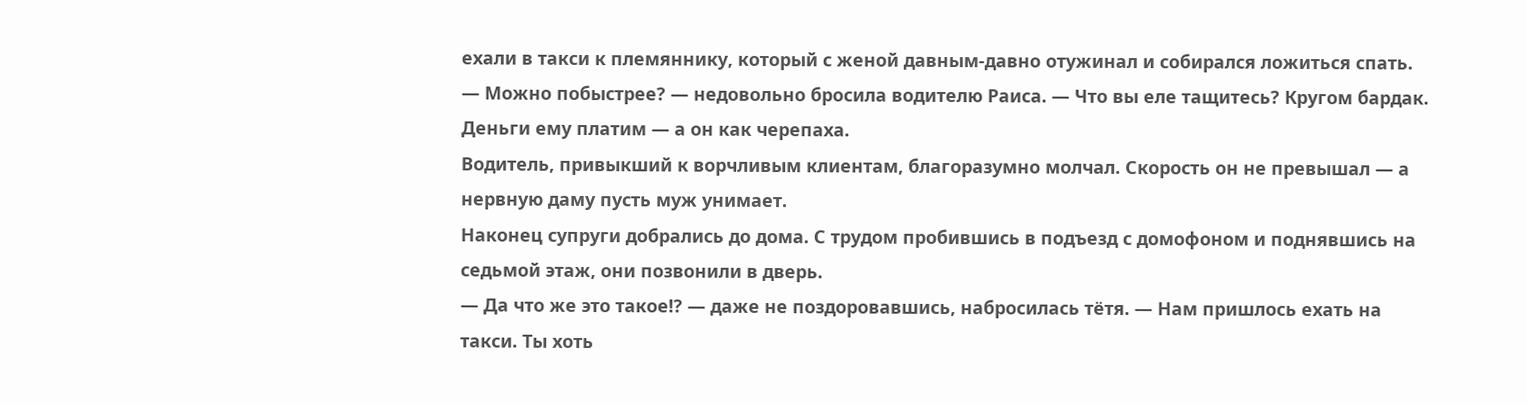ехали в такси к племяннику, который с женой давным-давно отужинал и собирался ложиться спать.
— Можно побыстрее? — недовольно бросила водителю Раиса. — Что вы еле тащитесь? Кругом бардак. Деньги ему платим — а он как черепаха.
Водитель, привыкший к ворчливым клиентам, благоразумно молчал. Скорость он не превышал — а нервную даму пусть муж унимает.
Наконец супруги добрались до дома. С трудом пробившись в подъезд с домофоном и поднявшись на седьмой этаж, они позвонили в дверь.
— Да что же это такое!? — даже не поздоровавшись, набросилась тётя. — Нам пришлось ехать на такси. Ты хоть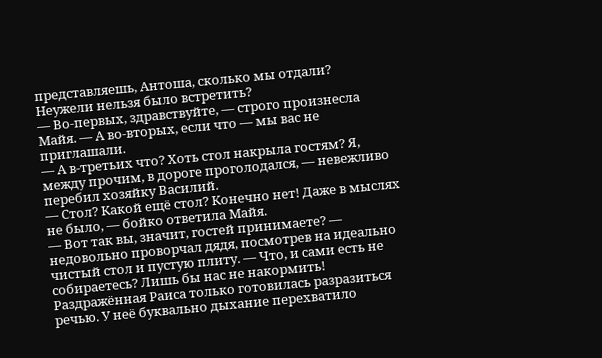представляешь, Антоша, сколько мы отдали? Неужели нельзя было встретить?
— Во-первых, здравствуйте, — строго произнесла Майя. — А во-вторых, если что — мы вас не приглашали.
— А в-третьих что? Хоть стол накрыла гостям? Я, между прочим, в дороге проголодался, — невежливо перебил хозяйку Василий.
— Стол? Какой ещё стол? Конечно нет! Даже в мыслях не было, — бойко ответила Майя.
— Вот так вы, значит, гостей принимаете? — недовольно проворчал дядя, посмотрев на идеально чистый стол и пустую плиту. — Что, и сами есть не собираетесь? Лишь бы нас не накормить!
Раздражённая Раиса только готовилась разразиться речью. У неё буквально дыхание перехватило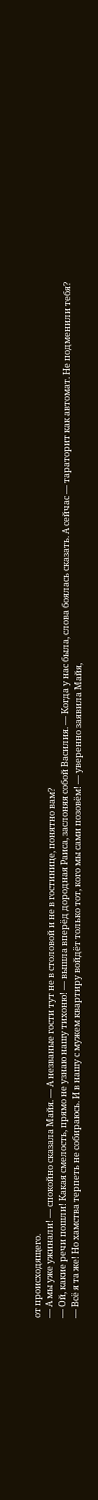от происходящего.
— А мы уже ужинали! — спокойно сказала Майя. — А незваные гости тут не в столовой и не в гостинице, понятно вам?
— Ой, какие речи пошли! Какая смелость, прямо не узнаю нашу тихоню! — вышла вперёд дородная Раиса, заслоняя собой Василия. — Когда у нас была, слова боялась сказать. А сейчас — тараторит как автомат. Не подменили тебя?
— Всё я та же! Но хамства терпеть не собираюсь. И в нашу с мужем квартиру войдёт только тот, кого мы сами позовём! — уверенно заявила Майя,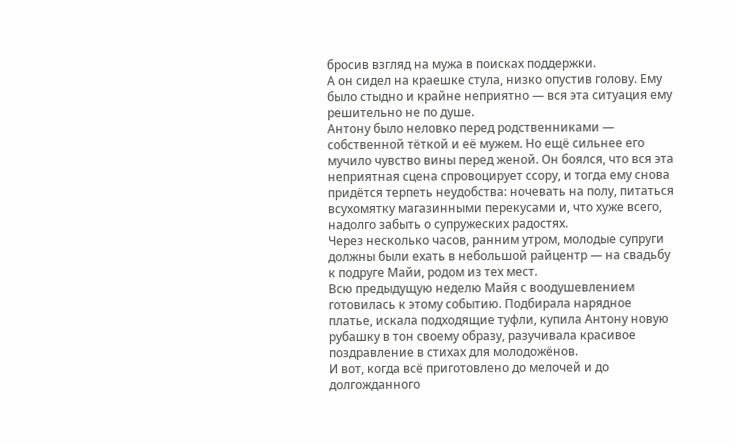бросив взгляд на мужа в поисках поддержки.
А он сидел на краешке стула, низко опустив голову. Ему было стыдно и крайне неприятно — вся эта ситуация ему решительно не по душе.
Антону было неловко перед родственниками — собственной тёткой и её мужем. Но ещё сильнее его мучило чувство вины перед женой. Он боялся, что вся эта неприятная сцена спровоцирует ссору, и тогда ему снова придётся терпеть неудобства: ночевать на полу, питаться всухомятку магазинными перекусами и, что хуже всего, надолго забыть о супружеских радостях.
Через несколько часов, ранним утром, молодые супруги должны были ехать в небольшой райцентр — на свадьбу к подруге Майи, родом из тех мест.
Всю предыдущую неделю Майя с воодушевлением готовилась к этому событию. Подбирала нарядное платье, искала подходящие туфли, купила Антону новую рубашку в тон своему образу, разучивала красивое поздравление в стихах для молодожёнов.
И вот, когда всё приготовлено до мелочей и до долгожданного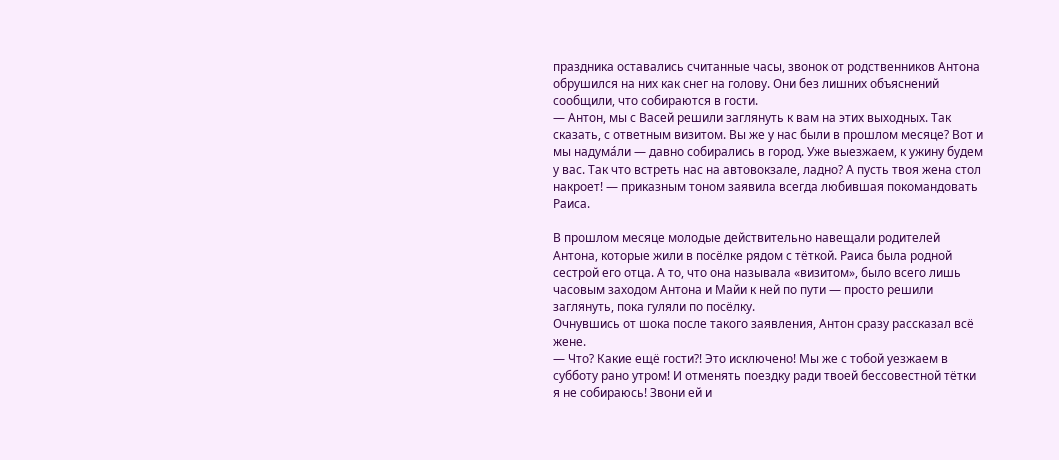праздника оставались считанные часы, звонок от родственников Антона обрушился на них как снег на голову. Они без лишних объяснений сообщили, что собираются в гости.
— Антон, мы с Васей решили заглянуть к вам на этих выходных. Так сказать, с ответным визитом. Вы же у нас были в прошлом месяце? Вот и мы надума́ли — давно собирались в город. Уже выезжаем, к ужину будем у вас. Так что встреть нас на автовокзале, ладно? А пусть твоя жена стол накроет! — приказным тоном заявила всегда любившая покомандовать Раиса.

В прошлом месяце молодые действительно навещали родителей Антона, которые жили в посёлке рядом с тёткой. Раиса была родной сестрой его отца. А то, что она называла «визитом», было всего лишь часовым заходом Антона и Майи к ней по пути — просто решили заглянуть, пока гуляли по посёлку.
Очнувшись от шока после такого заявления, Антон сразу рассказал всё жене.
— Что? Какие ещё гости?! Это исключено! Мы же с тобой уезжаем в субботу рано утром! И отменять поездку ради твоей бессовестной тётки я не собираюсь! Звони ей и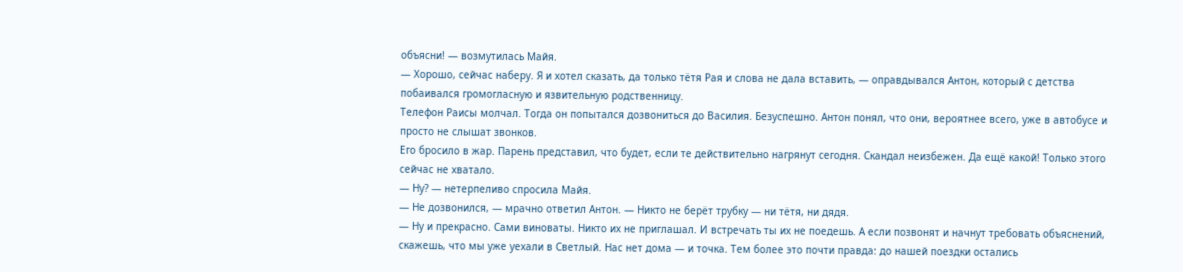объясни! — возмутилась Майя.
— Хорошо, сейчас наберу. Я и хотел сказать, да только тётя Рая и слова не дала вставить, — оправдывался Антон, который с детства побаивался громогласную и язвительную родственницу.
Телефон Раисы молчал. Тогда он попытался дозвониться до Василия. Безуспешно. Антон понял, что они, вероятнее всего, уже в автобусе и просто не слышат звонков.
Его бросило в жар. Парень представил, что будет, если те действительно нагрянут сегодня. Скандал неизбежен. Да ещё какой! Только этого сейчас не хватало.
— Ну? — нетерпеливо спросила Майя.
— Не дозвонился, — мрачно ответил Антон. — Никто не берёт трубку — ни тётя, ни дядя.
— Ну и прекрасно. Сами виноваты. Никто их не приглашал. И встречать ты их не поедешь. А если позвонят и начнут требовать объяснений, скажешь, что мы уже уехали в Светлый. Нас нет дома — и точка. Тем более это почти правда: до нашей поездки остались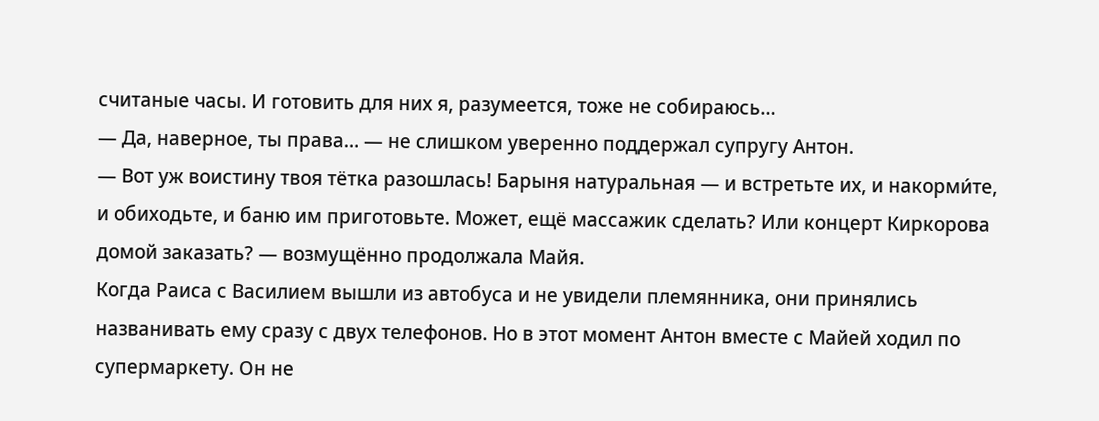считаные часы. И готовить для них я, разумеется, тоже не собираюсь…
— Да, наверное, ты права… — не слишком уверенно поддержал супругу Антон.
— Вот уж воистину твоя тётка разошлась! Барыня натуральная — и встретьте их, и накорми́те, и обиходьте, и баню им приготовьте. Может, ещё массажик сделать? Или концерт Киркорова домой заказать? — возмущённо продолжала Майя.
Когда Раиса с Василием вышли из автобуса и не увидели племянника, они принялись названивать ему сразу с двух телефонов. Но в этот момент Антон вместе с Майей ходил по супермаркету. Он не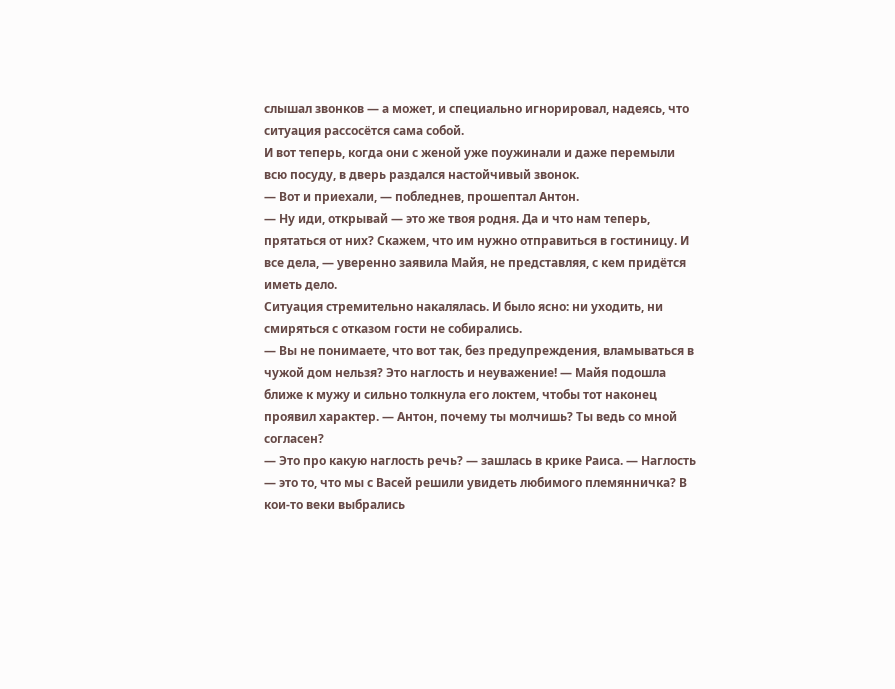слышал звонков — а может, и специально игнорировал, надеясь, что ситуация рассосётся сама собой.
И вот теперь, когда они с женой уже поужинали и даже перемыли всю посуду, в дверь раздался настойчивый звонок.
— Вот и приехали, — побледнев, прошептал Антон.
— Ну иди, открывай — это же твоя родня. Да и что нам теперь, прятаться от них? Скажем, что им нужно отправиться в гостиницу. И все дела, — уверенно заявила Майя, не представляя, с кем придётся иметь дело.
Ситуация стремительно накалялась. И было ясно: ни уходить, ни смиряться с отказом гости не собирались.
— Вы не понимаете, что вот так, без предупреждения, вламываться в чужой дом нельзя? Это наглость и неуважение! — Майя подошла ближе к мужу и сильно толкнула его локтем, чтобы тот наконец проявил характер. — Антон, почему ты молчишь? Ты ведь со мной согласен?
— Это про какую наглость речь? — зашлась в крике Раиса. — Наглость — это то, что мы с Васей решили увидеть любимого племянничка? В кои-то веки выбрались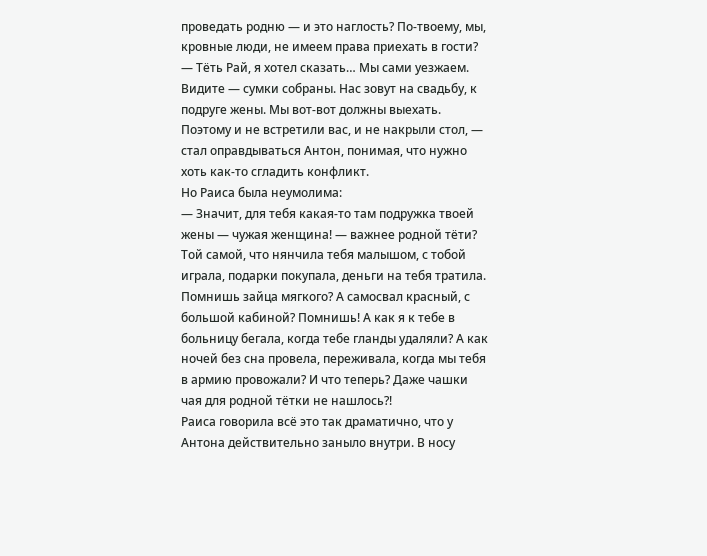проведать родню — и это наглость? По-твоему, мы, кровные люди, не имеем права приехать в гости?
— Тёть Рай, я хотел сказать… Мы сами уезжаем. Видите — сумки собраны. Нас зовут на свадьбу, к подруге жены. Мы вот-вот должны выехать. Поэтому и не встретили вас, и не накрыли стол, — стал оправдываться Антон, понимая, что нужно хоть как-то сгладить конфликт.
Но Раиса была неумолима:
— Значит, для тебя какая-то там подружка твоей жены — чужая женщина! — важнее родной тёти? Той самой, что нянчила тебя малышом, с тобой играла, подарки покупала, деньги на тебя тратила. Помнишь зайца мягкого? А самосвал красный, с большой кабиной? Помнишь! А как я к тебе в больницу бегала, когда тебе гланды удаляли? А как ночей без сна провела, переживала, когда мы тебя в армию провожали? И что теперь? Даже чашки чая для родной тётки не нашлось?!
Раиса говорила всё это так драматично, что у Антона действительно заныло внутри. В носу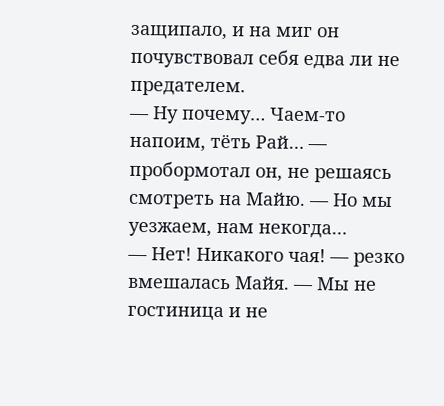защипало, и на миг он почувствовал себя едва ли не предателем.
— Ну почему… Чаем-то напоим, тёть Рай… — пробормотал он, не решаясь смотреть на Майю. — Но мы уезжаем, нам некогда…
— Нет! Никакого чая! — резко вмешалась Майя. — Мы не гостиница и не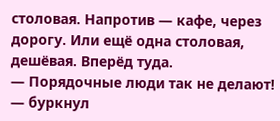столовая. Напротив — кафе, через дорогу. Или ещё одна столовая, дешёвая. Вперёд туда.
— Порядочные люди так не делают! — буркнул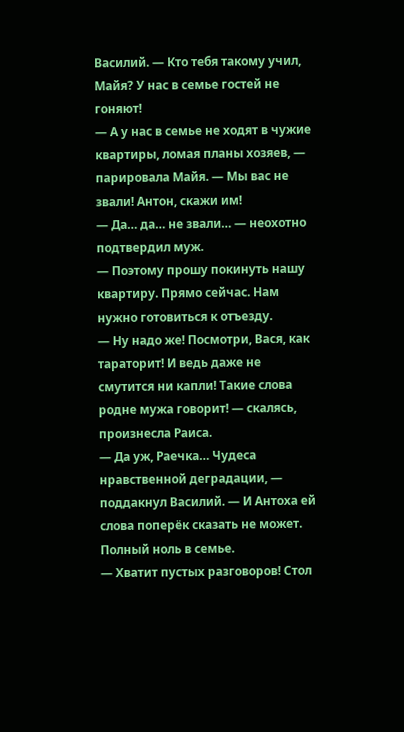Василий. — Кто тебя такому учил, Майя? У нас в семье гостей не гоняют!
— А у нас в семье не ходят в чужие квартиры, ломая планы хозяев, — парировала Майя. — Мы вас не звали! Антон, скажи им!
— Да… да… не звали… — неохотно подтвердил муж.
— Поэтому прошу покинуть нашу квартиру. Прямо сейчас. Нам нужно готовиться к отъезду.
— Ну надо же! Посмотри, Вася, как тараторит! И ведь даже не смутится ни капли! Такие слова родне мужа говорит! — скалясь, произнесла Раиса.
— Да уж, Раечка… Чудеса нравственной деградации, — поддакнул Василий. — И Антоха ей слова поперёк сказать не может. Полный ноль в семье.
— Хватит пустых разговоров! Стол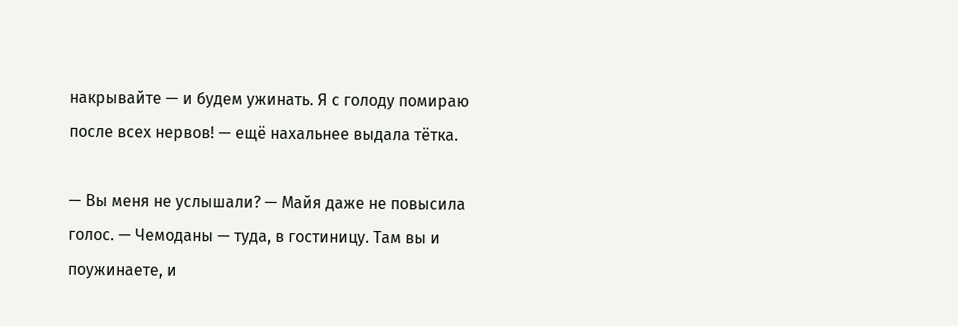накрывайте — и будем ужинать. Я с голоду помираю после всех нервов! — ещё нахальнее выдала тётка.

— Вы меня не услышали? — Майя даже не повысила голос. — Чемоданы — туда, в гостиницу. Там вы и поужинаете, и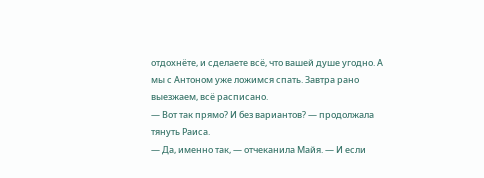отдохнёте, и сделаете всё, что вашей душе угодно. А мы с Антоном уже ложимся спать. Завтра рано выезжаем, всё расписано.
— Вот так прямо? И без вариантов? — продолжала тянуть Раиса.
— Да, именно так, — отчеканила Майя. — И если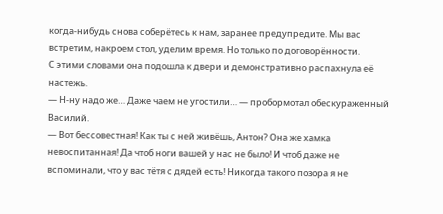когда-нибудь снова соберётесь к нам, заранее предупредите. Мы вас встретим, накроем стол, уделим время. Но только по договорённости.
С этими словами она подошла к двери и демонстративно распахнула её настежь.
— Н-ну надо же… Даже чаем не угостили… — пробормотал обескураженный Василий.
— Вот бессовестная! Как ты с ней живёшь, Антон? Она же хамка невоспитанная! Да чтоб ноги вашей у нас не было! И чтоб даже не вспоминали, что у вас тётя с дядей есть! Никогда такого позора я не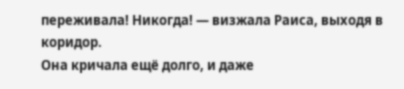переживала! Никогда! — визжала Раиса, выходя в коридор.
Она кричала ещё долго, и даже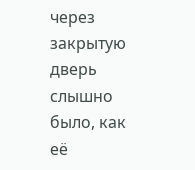через закрытую дверь слышно было, как её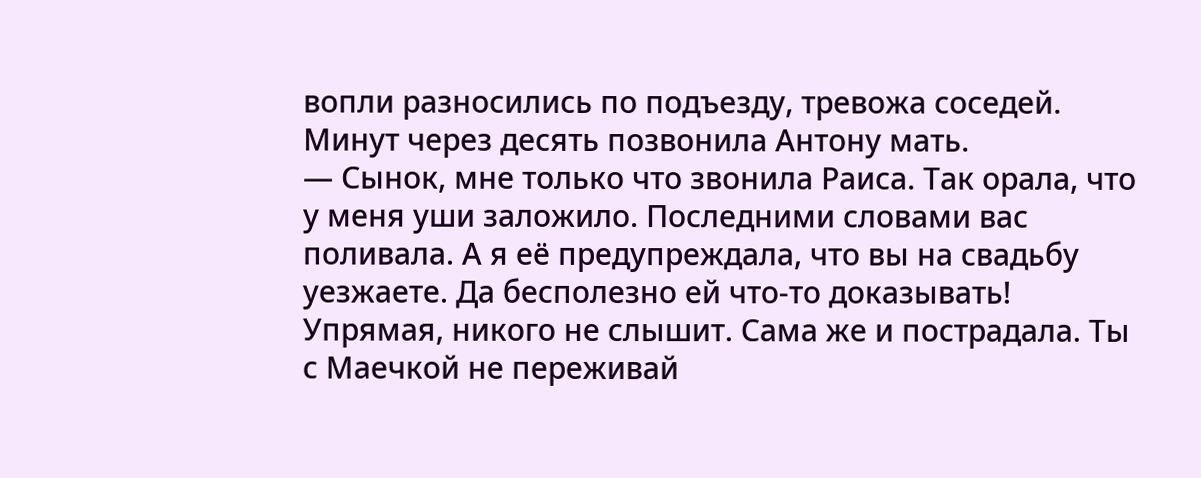вопли разносились по подъезду, тревожа соседей.
Минут через десять позвонила Антону мать.
— Сынок, мне только что звонила Раиса. Так орала, что у меня уши заложило. Последними словами вас поливала. А я её предупреждала, что вы на свадьбу уезжаете. Да бесполезно ей что-то доказывать! Упрямая, никого не слышит. Сама же и пострадала. Ты с Маечкой не переживай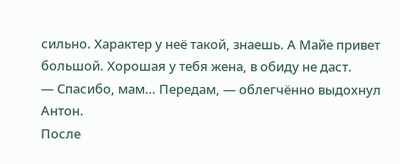сильно. Характер у неё такой, знаешь. А Майе привет большой. Хорошая у тебя жена, в обиду не даст.
— Спасибо, мам… Передам, — облегчённо выдохнул Антон.
После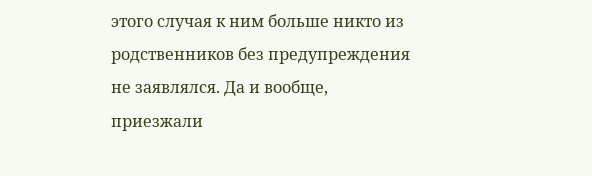этого случая к ним больше никто из родственников без предупреждения не заявлялся. Да и вообще, приезжали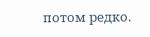потом редко.